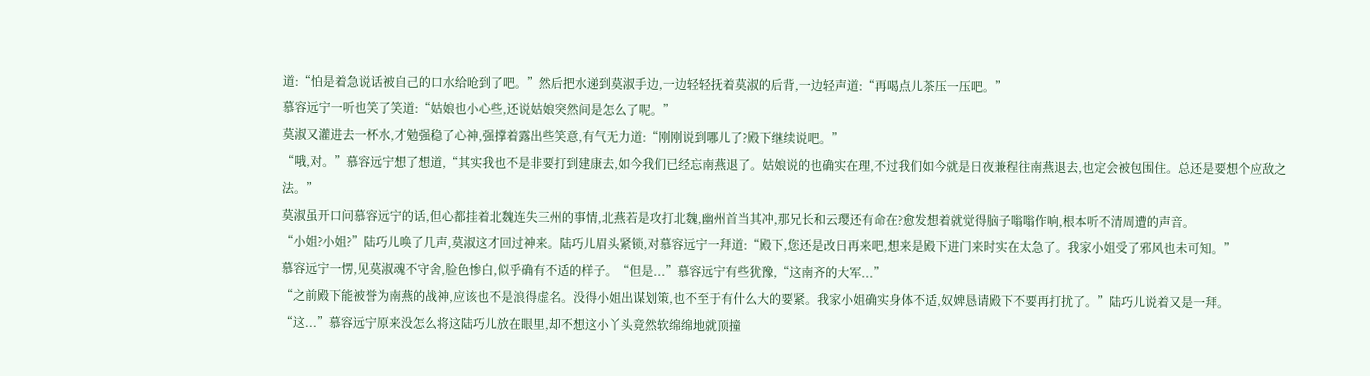道:“怕是着急说话被自己的口水给呛到了吧。”然后把水递到莫淑手边,一边轻轻抚着莫淑的后背,一边轻声道:“再喝点儿茶压一压吧。”
慕容远宁一听也笑了笑道:“姑娘也小心些,还说姑娘突然间是怎么了呢。”
莫淑又灌进去一杯水,才勉强稳了心神,强撑着露出些笑意,有气无力道:“刚刚说到哪儿了?殿下继续说吧。”
“哦,对。”慕容远宁想了想道,“其实我也不是非要打到建康去,如今我们已经忘南燕退了。姑娘说的也确实在理,不过我们如今就是日夜兼程往南燕退去,也定会被包围住。总还是要想个应敌之法。”
莫淑虽开口问慕容远宁的话,但心都挂着北魏连失三州的事情,北燕若是攻打北魏,幽州首当其冲,那兄长和云璎还有命在?愈发想着就觉得脑子嗡嗡作响,根本听不清周遭的声音。
“小姐?小姐?”陆巧儿唤了几声,莫淑这才回过神来。陆巧儿眉头紧锁,对慕容远宁一拜道:“殿下,您还是改日再来吧,想来是殿下进门来时实在太急了。我家小姐受了邪风也未可知。”
慕容远宁一愣,见莫淑魂不守舍,脸色惨白,似乎确有不适的样子。“但是...”慕容远宁有些犹豫,“这南齐的大军...”
“之前殿下能被誉为南燕的战神,应该也不是浪得虚名。没得小姐出谋划策,也不至于有什么大的要紧。我家小姐确实身体不适,奴婢恳请殿下不要再打扰了。”陆巧儿说着又是一拜。
“这...”慕容远宁原来没怎么将这陆巧儿放在眼里,却不想这小丫头竟然软绵绵地就顶撞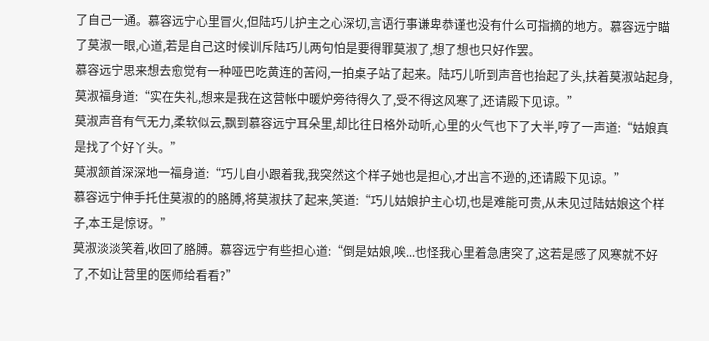了自己一通。慕容远宁心里冒火,但陆巧儿护主之心深切,言语行事谦卑恭谨也没有什么可指摘的地方。慕容远宁瞄了莫淑一眼,心道,若是自己这时候训斥陆巧儿两句怕是要得罪莫淑了,想了想也只好作罢。
慕容远宁思来想去愈觉有一种哑巴吃黄连的苦闷,一拍桌子站了起来。陆巧儿听到声音也抬起了头,扶着莫淑站起身,莫淑福身道:“实在失礼,想来是我在这营帐中暖炉旁待得久了,受不得这风寒了,还请殿下见谅。”
莫淑声音有气无力,柔软似云,飘到慕容远宁耳朵里,却比往日格外动听,心里的火气也下了大半,哼了一声道:“姑娘真是找了个好丫头。”
莫淑颔首深深地一福身道:“巧儿自小跟着我,我突然这个样子她也是担心,才出言不逊的,还请殿下见谅。”
慕容远宁伸手托住莫淑的的胳膊,将莫淑扶了起来,笑道:“巧儿姑娘护主心切,也是难能可贵,从未见过陆姑娘这个样子,本王是惊讶。”
莫淑淡淡笑着,收回了胳膊。慕容远宁有些担心道:“倒是姑娘,唉...也怪我心里着急唐突了,这若是感了风寒就不好了,不如让营里的医师给看看?”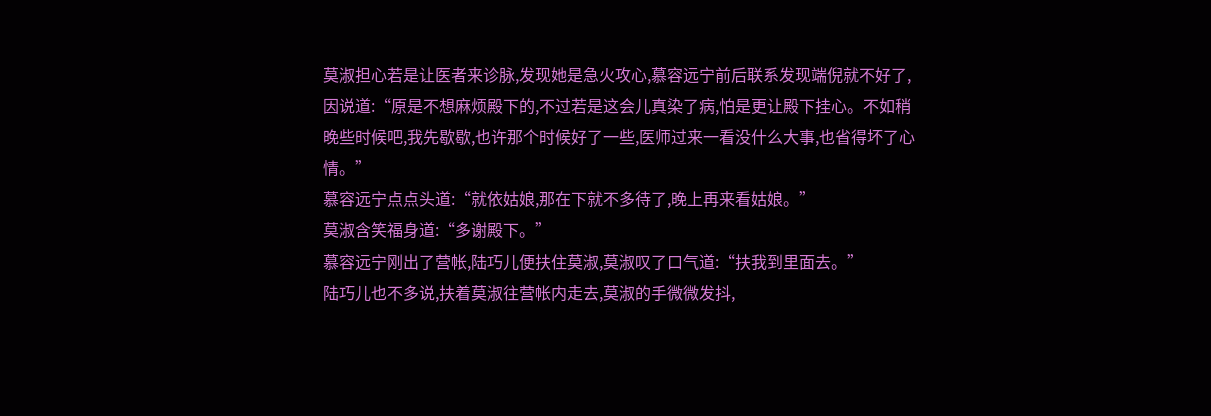莫淑担心若是让医者来诊脉,发现她是急火攻心,慕容远宁前后联系发现端倪就不好了,因说道:“原是不想麻烦殿下的,不过若是这会儿真染了病,怕是更让殿下挂心。不如稍晚些时候吧,我先歇歇,也许那个时候好了一些,医师过来一看没什么大事,也省得坏了心情。”
慕容远宁点点头道:“就依姑娘,那在下就不多待了,晚上再来看姑娘。”
莫淑含笑福身道:“多谢殿下。”
慕容远宁刚出了营帐,陆巧儿便扶住莫淑,莫淑叹了口气道:“扶我到里面去。”
陆巧儿也不多说,扶着莫淑往营帐内走去,莫淑的手微微发抖,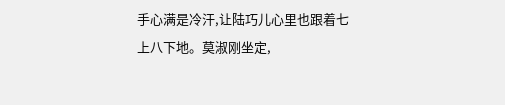手心满是冷汗,让陆巧儿心里也跟着七上八下地。莫淑刚坐定,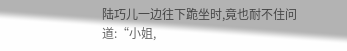陆巧儿一边往下跪坐时,竟也耐不住问道:“小姐,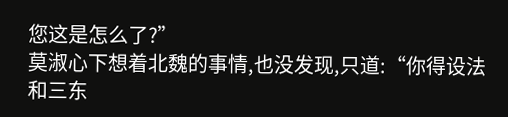您这是怎么了?”
莫淑心下想着北魏的事情,也没发现,只道:“你得设法和三东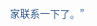家联系一下了。”